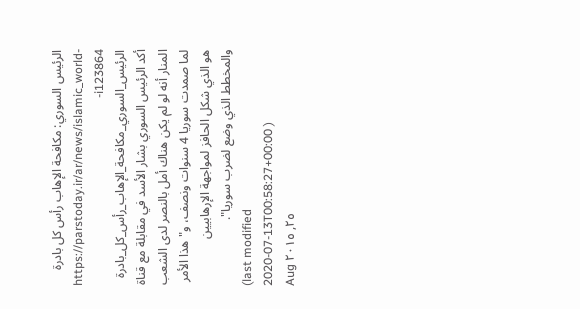الرئیس السوري: مکافحة الإهاب رأس كل بادرة
https://parstoday.ir/ar/news/islamic_world-i123864-الرئیس_السوري_مکافحة_الإهاب_رأس_كل_بادرة
أكد الرئيس السوري بشار الأسد في مقابلة مع قناة المنار أنه لو لم يكن هناك أمل بالنصر لدى الشعب لما صمدت سوريا 4 سنوات ونصف، و"هذا الأمر هو الذي شكل الحافز لمواجهة الإرهابيين والمخطط الذي وضع لضرب سوريا".
(last modified 2020-07-13T00:58:27+00:00 )
Aug ٢٥, ٢٠١٥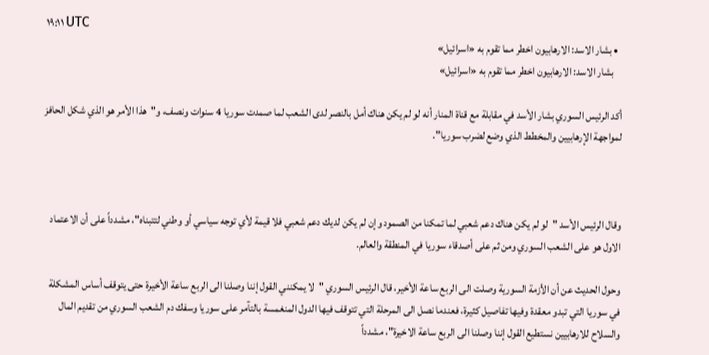١٩:١١ UTC
  • بشار الاسد: الارهابيون اخطر مما تقوم به «اسرائيل»
    بشار الاسد: الارهابيون اخطر مما تقوم به «اسرائيل»

أكد الرئيس السوري بشار الأسد في مقابلة مع قناة المنار أنه لو لم يكن هناك أمل بالنصر لدى الشعب لما صمدت سوريا 4 سنوات ونصف، و"هذا الأمر هو الذي شكل الحافز لمواجهة الإرهابيين والمخطط الذي وضع لضرب سوريا".



وقال الرئيس الأسد "لو لم يكن هناك دعم شعبي لما تمكنا من الصمود وإن لم يكن لديك دعم شعبي فلا قيمة لأي توجه سياسي أو وطني لتتبناه"، مشدداً على أن الاعتماد الاول هو على الشعب السوري ومن ثم على أصدقاء سوريا في المنطقة والعالم.

وحول الحديث عن أن الأزمة السورية وصلت الى الربع ساعة الأخير، قال الرئيس السوري "لا يمكنني القول إننا وصلنا الى الربع ساعة الأخيرة حتى يتوقف أساس المشكلة في سوريا التي تبدو معقدة وفيها تفاصيل كثيرة، فعندما نصل الى المرحلة التي تتوقف فيها الدول المنغمسة بالتآمر على سوريا وسفك دم الشعب السوري من تقديم المال والسلاح للارهابيين نستطيع القول إننا وصلنا الى الربع ساعة الاخيرة"، مشدداً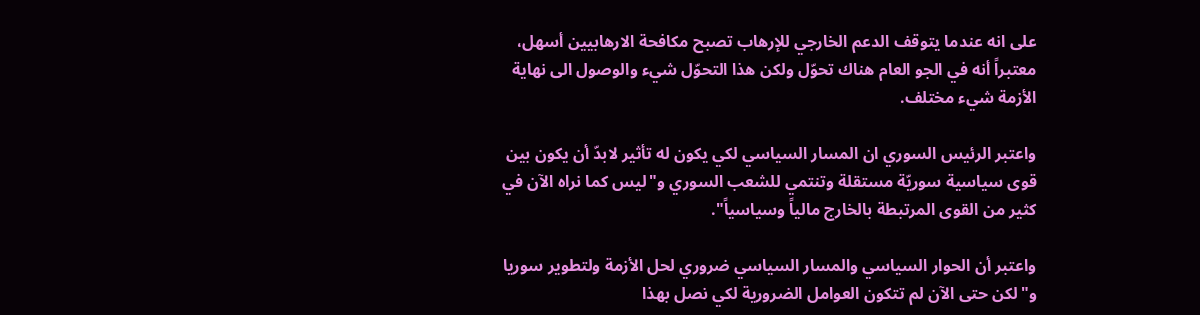على انه عندما يتوقف الدعم الخارجي للإرهاب تصبح مكافحة الارهابيين أسهل، معتبراً أنه في الجو العام هناك تحوّل ولكن هذا التحوّل شيء والوصول الى نهاية الأزمة شيء مختلف.

واعتبر الرئيس السوري ان المسار السياسي لكي يكون له تأثير لابدّ أن يكون بين قوى سياسية سوريّة مستقلة وتنتمي للشعب السوري و"ليس كما نراه الآن في كثير من القوى المرتبطة بالخارج مالياً وسياسياً".

واعتبر أن الحوار السياسي والمسار السياسي ضروري لحل الأزمة ولتطوير سوريا و"لكن حتى الآن لم تتكون العوامل الضرورية لكي نصل بهذا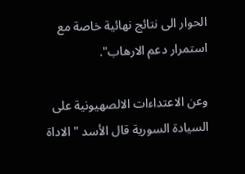الحوار الى نتائج نهائية خاصة مع استمرار دعم الارهاب".

وعن الاعتداءات الالصهيونية على السيادة السورية قال الأسد "الاداة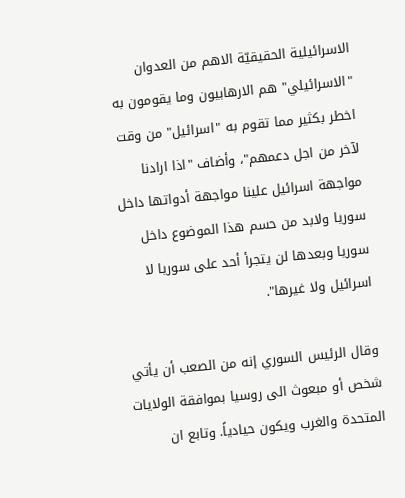الاسرائيلية الحقيقيّة الاهم من العدوان "الاسرائيلي" هم الارهابيون وما يقومون به اخطر بكثير مما تقوم به "اسرائيل" من وقت لآخر من اجل دعمهم"، وأضاف "اذا ارادنا مواجهة اسرائيل علينا مواجهة أدواتها داخل سوريا ولابد من حسم هذا الموضوع داخل سوريا وبعدها لن يتجرأ أحد على سوريا لا اسرائيل ولا غيرها".

وقال الرئيس السوري إنه من الصعب أن يأتي شخص أو مبعوث الى روسيا بموافقة الولايات المتحدة والغرب ويكون حيادياً. وتابع ان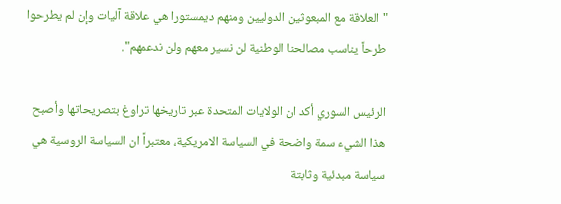"العلاقة مع المبعوثين الدوليين ومنهم ديمستورا هي علاقة آليات وإن لم يطرحوا طرحاً يناسب مصالحنا الوطنية لن نسير معهم ولن ندعمهم".

الرئيس السوري أكد ان الولايات المتحدة عبر تاريخها تراوغ بتصريحاتها وأصبح هذا الشيء سمة واضحة في السياسة الامريكية، معتبراً ان السياسة الروسية هي سياسة مبدئية وثابتة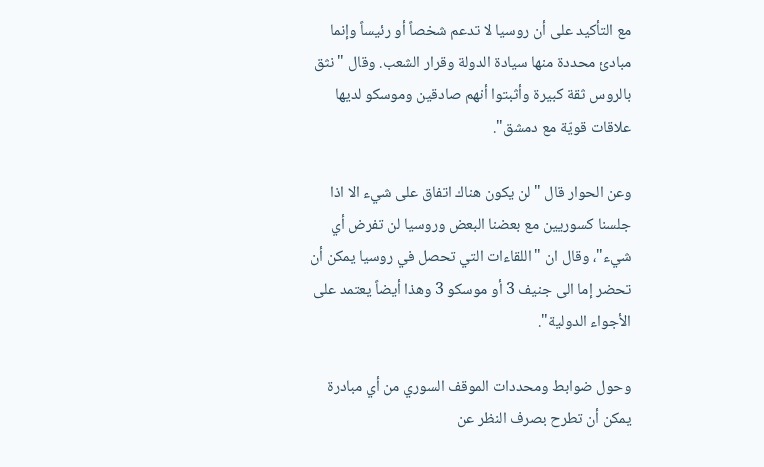مع التأكيد على أن روسيا لا تدعم شخصاً أو رئيساً وإنما مبادئ محددة منها سيادة الدولة وقرار الشعب. وقال "نثق بالروس ثقة كبيرة وأثبتوا أنهم صادقين وموسكو لديها علاقات قويّة مع دمشق".

وعن الحوار قال "لن يكون هناك اتفاق على شيء الا اذا جلسنا كسوريين مع بعضنا البعض وروسيا لن تفرض أي شيء"، وقال ان "اللقاءات التي تحصل في روسيا يمكن أن تحضر إما الى جنيف 3 أو موسكو 3 وهذا أيضاً يعتمد على الأجواء الدولية".

وحول ضوابط ومحددات الموقف السوري من أي مبادرة يمكن أن تطرح بصرف النظر عن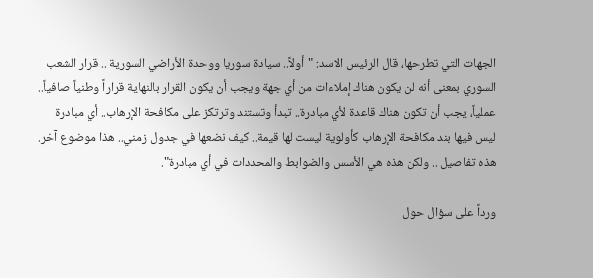الجهات التي تطرحها، قال الرئيس الاسد: "أولاً.. سيادة سوريا ووحدة الأراضي السورية .. قرار الشعب السوري بمعنى أنه لن يكون هناك إملاءات من أي جهة ويجب أن يكون القرار بالنهاية قراراً وطنياً صافياً.. عملياً، يجب أن تكون هناك قاعدة لأي مبادرة.. تبدأ وتستند وترتكز على مكافحة الإرهاب.. أي مبادرة ليس فيها بند مكافحة الإرهاب كأولوية ليست لها قيمة.. كيف نضعها في جدول زمني.. هذا موضوع آخر. هذه تفاصيل .. ولكن هذه هي الأسس والضوابط والمحددات في أي مبادرة".

ورداً على سؤال حول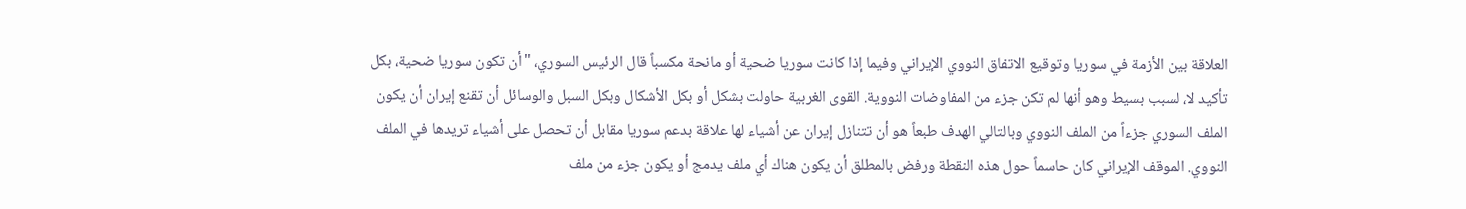العلاقة بين الأزمة في سوريا وتوقيع الاتفاق النووي الإيراني وفيما إذا كانت سوريا ضحية أو مانحة مكسباً قال الرئيس السوري، "أن تكون سوريا ضحية، بكل تأكيد لا، لسبب بسيط وهو أنها لم تكن جزء من المفاوضات النووية. القوى الغربية حاولت بشكل أو بكل الأشكال وبكل السبل والوسائل أن تقنع إيران أن يكون الملف السوري جزءاً من الملف النووي وبالتالي الهدف طبعاً هو أن تتنازل إيران عن أشياء لها علاقة بدعم سوريا مقابل أن تحصل على أشياء تريدها في الملف النووي. الموقف الإيراني كان حاسماً حول هذه النقطة ورفض بالمطلق أن يكون هناك أي ملف يدمج أو يكون جزء من ملف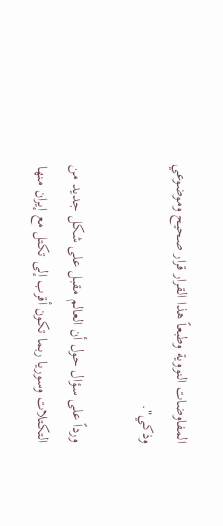المفاوضات النووية وطبعاً هذا القرار قرار صحيح وموضوعي وذكي".

ورداً على سؤال حول أن العالم مقبل على شكل جديد من التكتلات وسوريا ربما تكون أقرب إلى تكتل مع إيران منها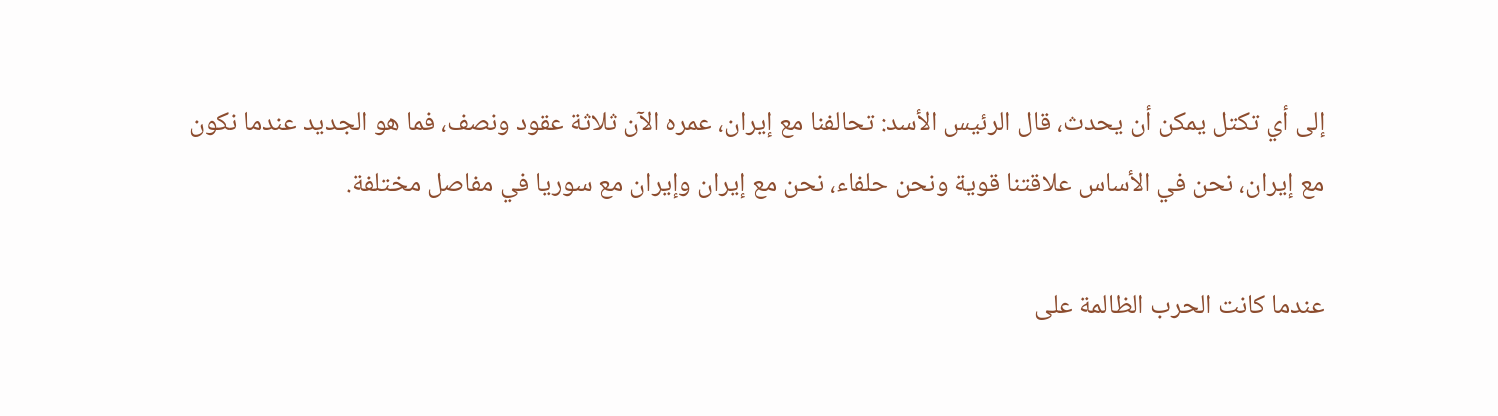إلى أي تكتل يمكن أن يحدث، قال الرئيس الأسد: تحالفنا مع إيران، عمره الآن ثلاثة عقود ونصف، فما هو الجديد عندما نكون مع إيران، نحن في الأساس علاقتنا قوية ونحن حلفاء، نحن مع إيران وإيران مع سوريا في مفاصل مختلفة.

عندما كانت الحرب الظالمة على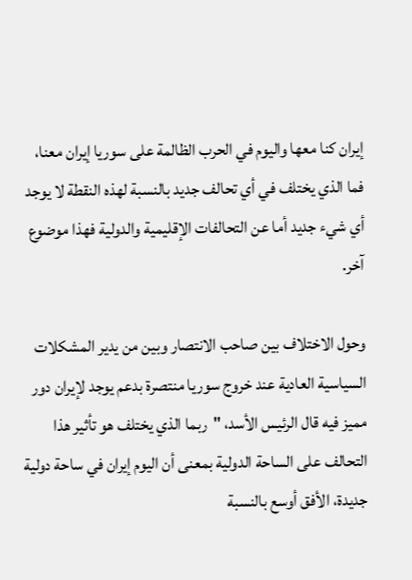إيران كنا معها واليوم في الحرب الظالمة على سوريا إيران معنا، فما الذي يختلف في أي تحالف جديد بالنسبة لهذه النقطة لا يوجد أي شيء جديد أما عن التحالفات الإقليمية والدولية فهذا موضوع آخر.

وحول الاختلاف بين صاحب الانتصار وبين من يدير المشكلات السياسية العادية عند خروج سوريا منتصرة بدعم يوجد لإيران دور مميز فيه قال الرئيس الأسد، "ربما الذي يختلف هو تأثير هذا التحالف على الساحة الدولية بمعنى أن اليوم إيران في ساحة دولية جديدة، الأفق أوسع بالنسبة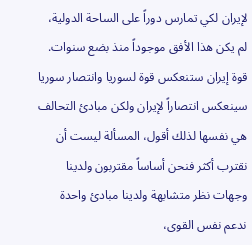لإيران لكي تمارس دوراً على الساحة الدولية، لم يكن هذا الأفق موجوداً منذ بضع سنوات. قوة إيران ستنعكس قوة لسوريا وانتصار سوريا سينعكس انتصاراً لإيران ولكن مبادئ التحالف هي نفسها لذلك أقول، المسألة ليست أن نقترب أكثر فنحن أساساً مقتربون ولدينا وجهات نظر متشابهة ولدينا مبادئ واحدة ندعم نفس القوى،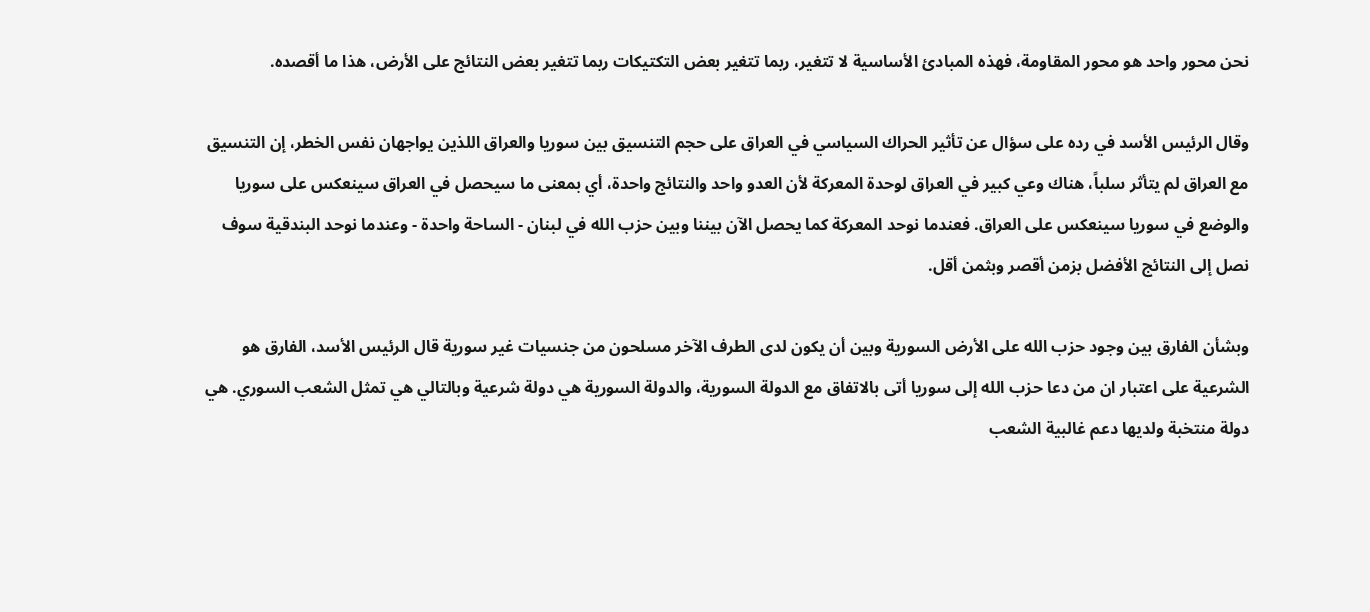نحن محور واحد هو محور المقاومة، فهذه المبادئ الأساسية لا تتغير، ربما تتغير بعض التكتيكات ربما تتغير بعض النتائج على الأرض، هذا ما أقصده.

وقال الرئيس الأسد في رده على سؤال عن تأثير الحراك السياسي في العراق على حجم التنسيق بين سوريا والعراق اللذين يواجهان نفس الخطر، إن التنسيق مع العراق لم يتأثر سلباً، هناك وعي كبير في العراق لوحدة المعركة لأن العدو واحد والنتائج واحدة، أي بمعنى ما سيحصل في العراق سينعكس على سوريا والوضع في سوريا سينعكس على العراق. فعندما نوحد المعركة كما يحصل الآن بيننا وبين حزب الله في لبنان - الساحة واحدة - وعندما نوحد البندقية سوف نصل إلى النتائج الأفضل بزمن أقصر وبثمن أقل.

وبشأن الفارق بين وجود حزب الله على الأرض السورية وبين أن يكون لدى الطرف الآخر مسلحون من جنسيات غير سورية قال الرئيس الأسد، الفارق هو الشرعية على اعتبار ان من دعا حزب الله إلى سوريا أتى بالاتفاق مع الدولة السورية، والدولة السورية هي دولة شرعية وبالتالي هي تمثل الشعب السوري. هي دولة منتخبة ولديها دعم غالبية الشعب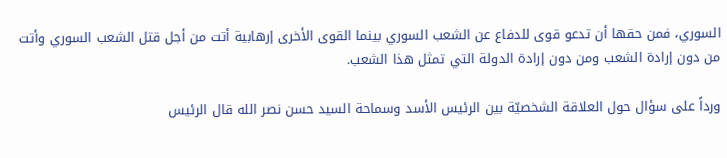السوري، فمن حقها أن تدعو قوى للدفاع عن الشعب السوري بينما القوى الأخرى إرهابية أتت من أجل قتل الشعب السوري وأتت من دون إرادة الشعب ومن دون إرادة الدولة التي تمثل هذا الشعب.

ورداً على سؤال حول العلاقة الشخصيّة بين الرئيس الأسد وسماحة السيد حسن نصر الله قال الرئيس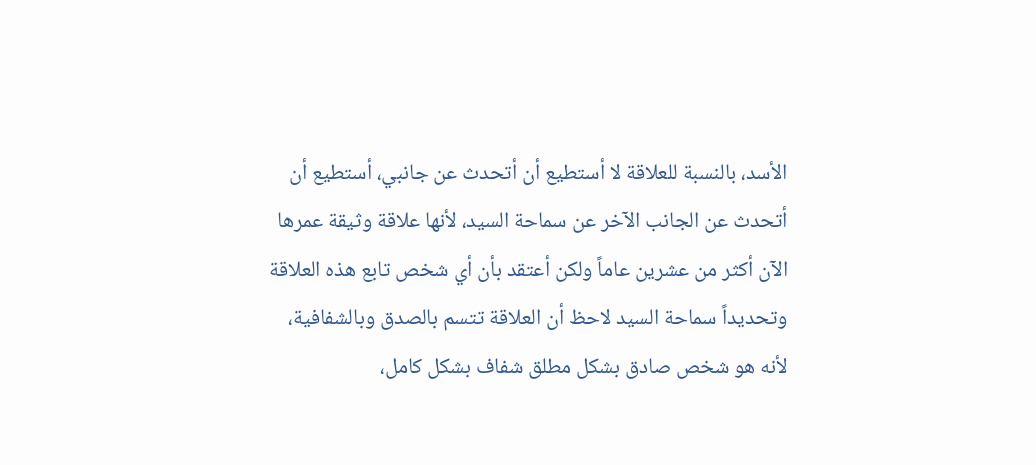الأسد، بالنسبة للعلاقة لا أستطيع أن أتحدث عن جانبي، أستطيع أن أتحدث عن الجانب الآخر عن سماحة السيد، لأنها علاقة وثيقة عمرها الآن أكثر من عشرين عاماً ولكن أعتقد بأن أي شخص تابع هذه العلاقة وتحديداً سماحة السيد لاحظ أن العلاقة تتسم بالصدق وبالشفافية، لأنه هو شخص صادق بشكل مطلق شفاف بشكل كامل،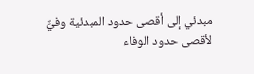مبدئي إلى أقصى حدود المبدئية وفيٌّ لأقصى حدود الوفاء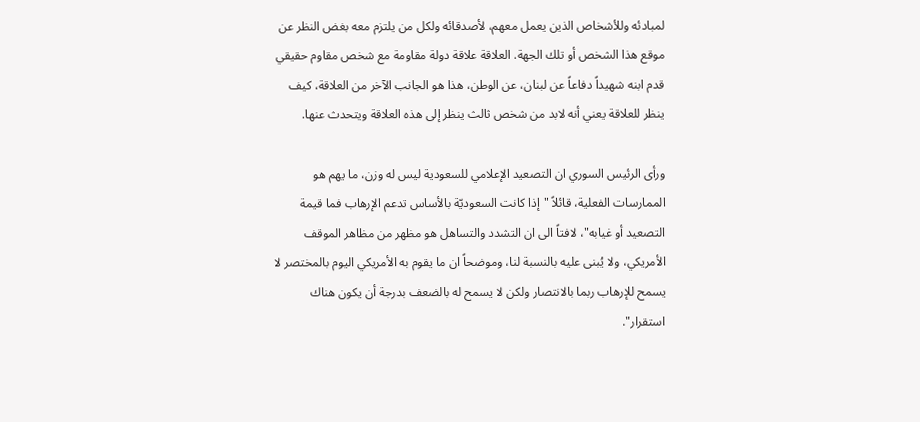لمبادئه وللأشخاص الذين يعمل معهم، لأصدقائه ولكل من يلتزم معه بغض النظر عن موقع هذا الشخص أو تلك الجهة. العلاقة علاقة دولة مقاومة مع شخص مقاوم حقيقي قدم ابنه شهيداً دفاعاً عن لبنان، عن الوطن، هذا هو الجانب الآخر من العلاقة، كيف ينظر للعلاقة يعني أنه لابد من شخص ثالث ينظر إلى هذه العلاقة ويتحدث عنها.

ورأى الرئيس السوري ان التصعيد الإعلامي للسعودية ليس له وزن، ما يهم هو الممارسات الفعلية، قائلاً "إذا كانت السعوديّة بالأساس تدعم الإرهاب فما قيمة التصعيد أو غيابه"، لافتاً الى ان التشدد والتساهل هو مظهر من مظاهر الموقف الأمريكي، ولا يُبنى عليه بالنسبة لنا، وموضحاً ان ما يقوم به الأمريكي اليوم بالمختصر لا يسمح للإرهاب ربما بالانتصار ولكن لا يسمح له بالضعف بدرجة أن يكون هناك استقرار".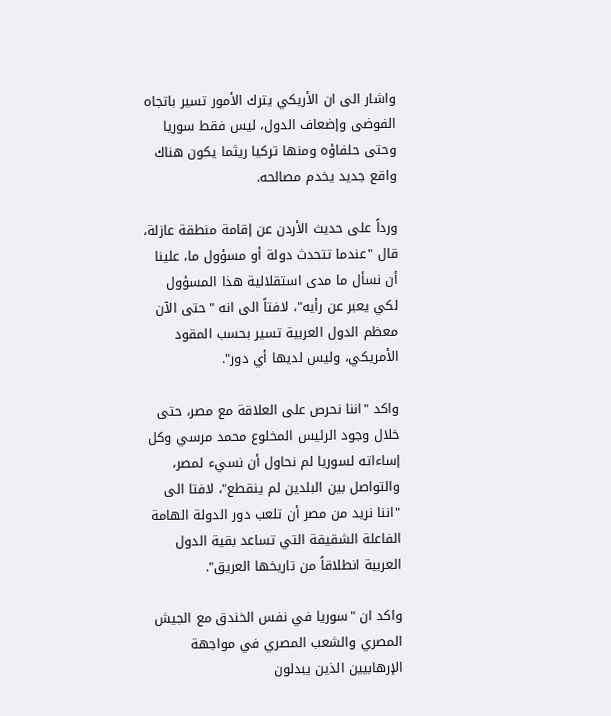واشار الى ان الأريكي يترك الأمور تسير باتجاه الفوضى وإضعاف الدول، ليس فقط سوريا وحتى حلفاؤه ومنها تركيا ريثما يكون هناك واقع جديد يخدم مصالحه.

ورداً على حديث الأردن عن إقامة منطقة عازلة، قال "عندما تتحدث دولة أو مسؤول ما، علينا أن نسأل ما مدى استقلالية هذا المسؤول لكي يعبر عن رأيه"، لافتاً الى انه "حتى الآن معظم الدول العربية تسير بحسب المقود الأمريكي، وليس لديها أي دور".

واكد "اننا نحرص على العلاقة مع مصر، حتى خلال وجود الرئيس المخلوع محمد مرسي وكل إساءاته لسوريا لم نحاول أن نسيء لمصر، والتواصل بين البلدين لم ينقطع"، لافتا الى "اننا نريد من مصر أن تلعب دور الدولة الهامة الفاعلة الشقيقة التي تساعد بقية الدول العربية انطلاقاً من تاريخها العريق".

واكد ان "سوريا في نفس الخندق مع الجيش المصري والشعب المصري في مواجهة الإرهابيين الذين يبدلون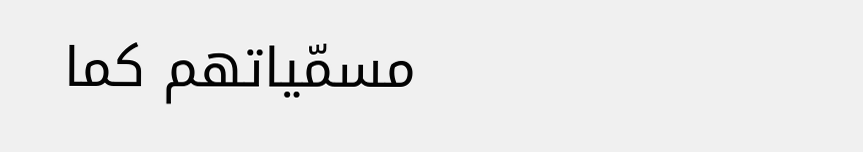مسمّياتهم كما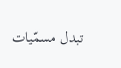تبدل مسمّيات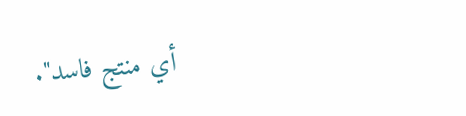أي منتج فاسد".